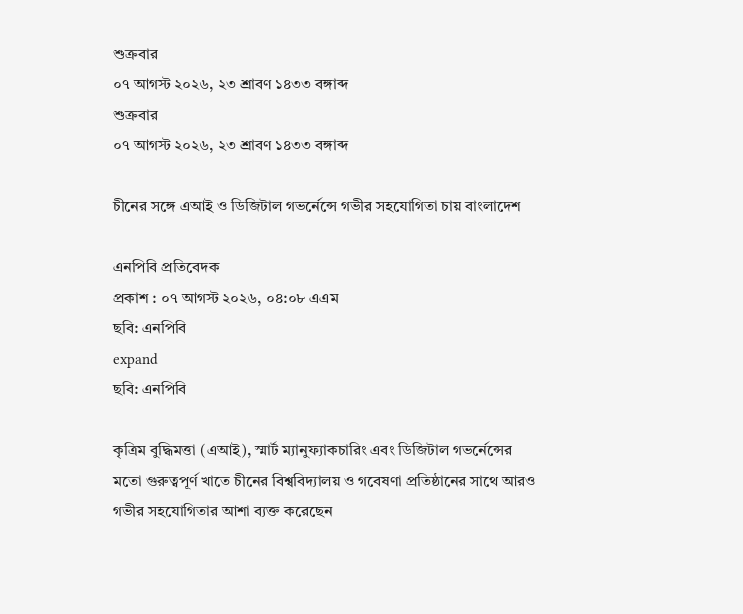শুক্রবার
০৭ আগস্ট ২০২৬, ২৩ শ্রাবণ ১৪৩৩ বঙ্গাব্দ
শুক্রবার
০৭ আগস্ট ২০২৬, ২৩ শ্রাবণ ১৪৩৩ বঙ্গাব্দ

চীনের সঙ্গে এআই ও ডিজিটাল গভর্নেন্সে গভীর সহযোগিতা চায় বাংলাদেশ

এনপিবি প্রতিবেদক
প্রকাশ : ০৭ আগস্ট ২০২৬, ০৪:০৮ এএম
ছবি: এনপিবি
expand
ছবি: এনপিবি

কৃত্রিম বুদ্ধিমত্তা (এআই), স্মার্ট ম্যানুফ্যাকচারিং এবং ডিজিটাল গভর্নেন্সের মতো গুরুত্বপূর্ণ খাতে চীনের বিশ্ববিদ্যালয় ও গবেষণা প্রতিষ্ঠানের সাথে আরও গভীর সহযোগিতার আশা ব্যক্ত করেছেন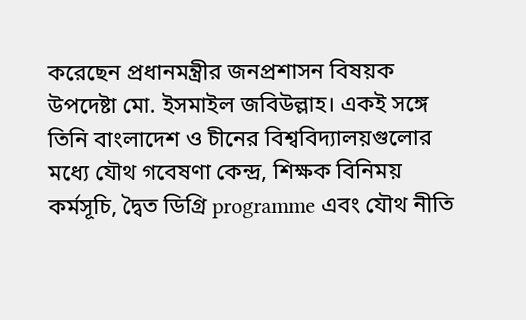করেছেন প্রধানমন্ত্রীর জনপ্রশাসন বিষয়ক উপদেষ্টা মো. ইসমাইল জবিউল্লাহ। একই সঙ্গে তিনি বাংলাদেশ ও চীনের বিশ্ববিদ্যালয়গুলোর মধ্যে যৌথ গবেষণা কেন্দ্র, শিক্ষক বিনিময় কর্মসূচি, দ্বৈত ডিগ্রি programme এবং যৌথ নীতি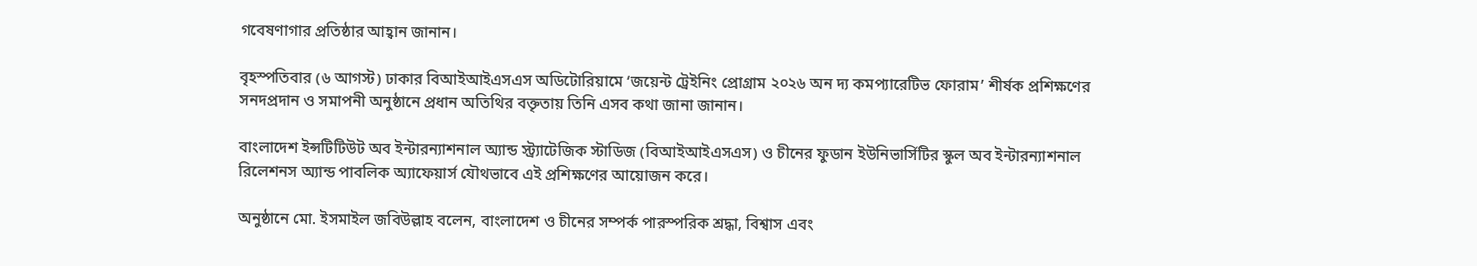গবেষণাগার প্রতিষ্ঠার আহ্বান জানান।

বৃহস্পতিবার (৬ আগস্ট) ঢাকার বিআইআইএসএস অডিটোরিয়ামে ‘জয়েন্ট ট্রেইনিং প্রোগ্রাম ২০২৬ অন দ্য কমপ্যারেটিভ ফোরাম’ শীর্ষক প্রশিক্ষণের সনদপ্রদান ও সমাপনী অনুষ্ঠানে প্রধান অতিথির বক্তৃতায় তিনি এসব কথা জানা জানান।

বাংলাদেশ ইন্সটিটিউট অব ইন্টারন্যাশনাল অ্যান্ড স্ট্র্যাটেজিক স্টাডিজ (বিআইআইএসএস) ও চীনের ফুডান ইউনিভার্সিটির স্কুল অব ইন্টারন্যাশনাল রিলেশনস অ্যান্ড পাবলিক অ্যাফেয়ার্স যৌথভাবে এই প্রশিক্ষণের আয়োজন করে।

অনুষ্ঠানে মো. ইসমাইল জবিউল্লাহ বলেন, বাংলাদেশ ও চীনের সম্পর্ক পারস্পরিক শ্রদ্ধা, বিশ্বাস এবং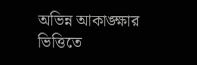অভিন্ন আকাঙ্ক্ষার ভিত্তিতে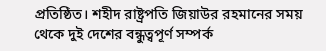প্রতিষ্ঠিত। শহীদ রাষ্ট্রপতি জিয়াউর রহমানের সময় থেকে দুই দেশের বন্ধুত্বপূর্ণ সম্পর্ক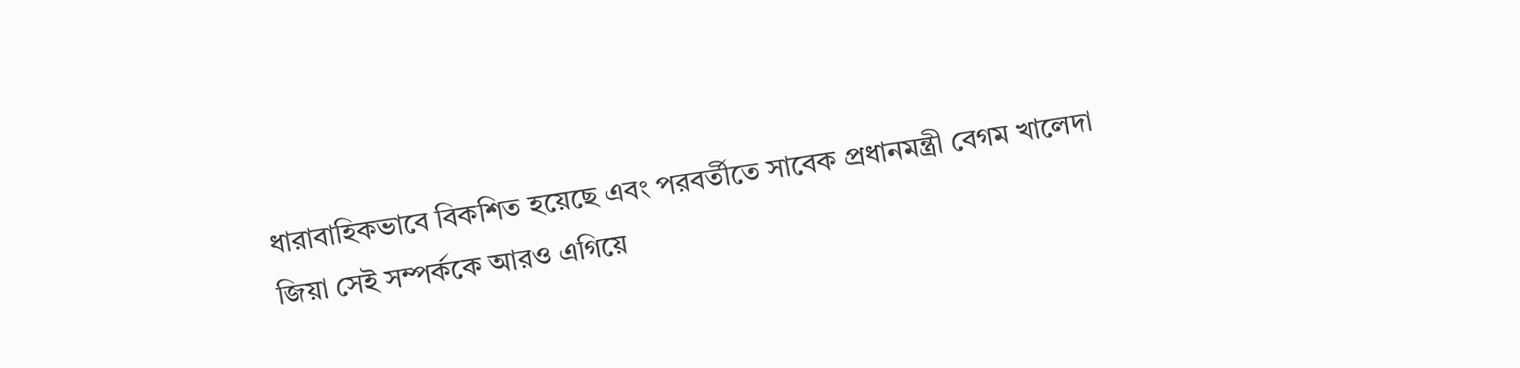ধারাবাহিকভাবে বিকশিত হয়েছে এবং পরবর্তীতে সাবেক প্রধানমন্ত্রী বেগম খালেদা জিয়া সেই সম্পর্ককে আরও এগিয়ে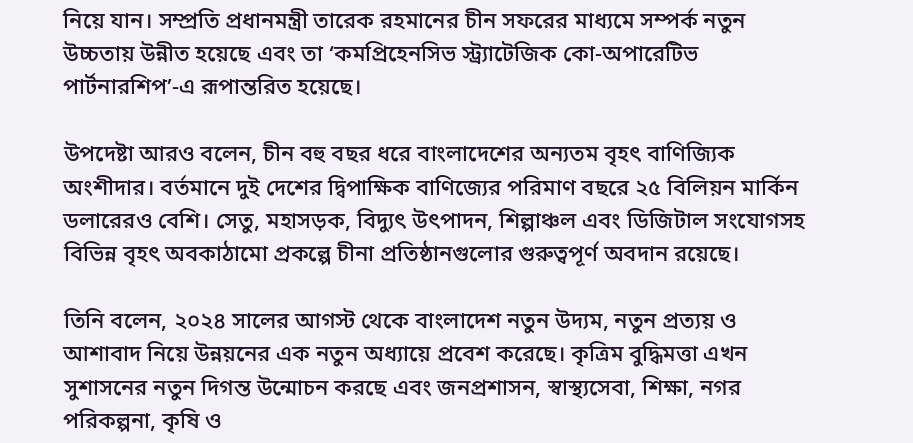নিয়ে যান। সম্প্রতি প্রধানমন্ত্রী তারেক রহমানের চীন সফরের মাধ্যমে সম্পর্ক নতুন উচ্চতায় উন্নীত হয়েছে এবং তা ‘কমপ্রিহেনসিভ স্ট্র্যাটেজিক কো-অপারেটিভ পার্টনারশিপ’-এ রূপান্তরিত হয়েছে।

উপদেষ্টা আরও বলেন, চীন বহু বছর ধরে বাংলাদেশের অন্যতম বৃহৎ বাণিজ্যিক অংশীদার। বর্তমানে দুই দেশের দ্বিপাক্ষিক বাণিজ্যের পরিমাণ বছরে ২৫ বিলিয়ন মার্কিন ডলারেরও বেশি। সেতু, মহাসড়ক, বিদ্যুৎ উৎপাদন, শিল্পাঞ্চল এবং ডিজিটাল সংযোগসহ বিভিন্ন বৃহৎ অবকাঠামো প্রকল্পে চীনা প্রতিষ্ঠানগুলোর গুরুত্বপূর্ণ অবদান রয়েছে।

তিনি বলেন, ২০২৪ সালের আগস্ট থেকে বাংলাদেশ নতুন উদ্যম, নতুন প্রত্যয় ও আশাবাদ নিয়ে উন্নয়নের এক নতুন অধ্যায়ে প্রবেশ করেছে। কৃত্রিম বুদ্ধিমত্তা এখন সুশাসনের নতুন দিগন্ত উন্মোচন করছে এবং জনপ্রশাসন, স্বাস্থ্যসেবা, শিক্ষা, নগর পরিকল্পনা, কৃষি ও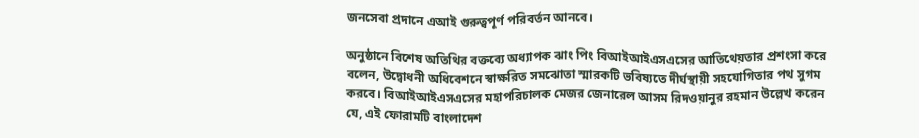জনসেবা প্রদানে এআই গুরুত্বপূর্ণ পরিবর্তন আনবে।

অনুষ্ঠানে বিশেষ অতিথির বক্তব্যে অধ্যাপক ঝাং পিং বিআইআইএসএসের আতিথেয়তার প্রশংসা করে বলেন, উদ্বোধনী অধিবেশনে স্বাক্ষরিত সমঝোতা স্মারকটি ভবিষ্যতে দীর্ঘস্থায়ী সহযোগিতার পথ সুগম করবে। বিআইআইএসএসের মহাপরিচালক মেজর জেনারেল আসম রিদওয়ানুর রহমান উল্লেখ করেন যে, এই ফোরামটি বাংলাদেশ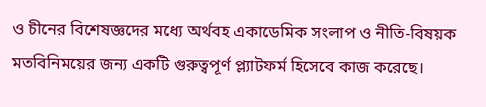ও চীনের বিশেষজ্ঞদের মধ্যে অর্থবহ একাডেমিক সংলাপ ও নীতি-বিষয়ক মতবিনিময়ের জন্য একটি গুরুত্বপূর্ণ প্ল্যাটফর্ম হিসেবে কাজ করেছে।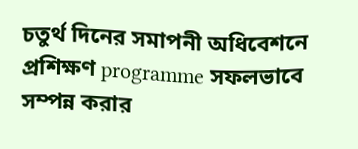চতুর্থ দিনের সমাপনী অধিবেশনে প্রশিক্ষণ programme সফলভাবে সম্পন্ন করার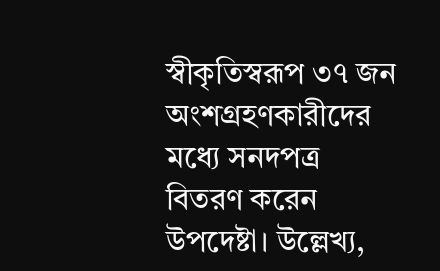স্বীকৃতিস্বরূপ ৩৭ জন অংশগ্রহণকারীদের মধ্যে সনদপত্র বিতরণ করেন উপদেষ্টা। উল্লেখ্য,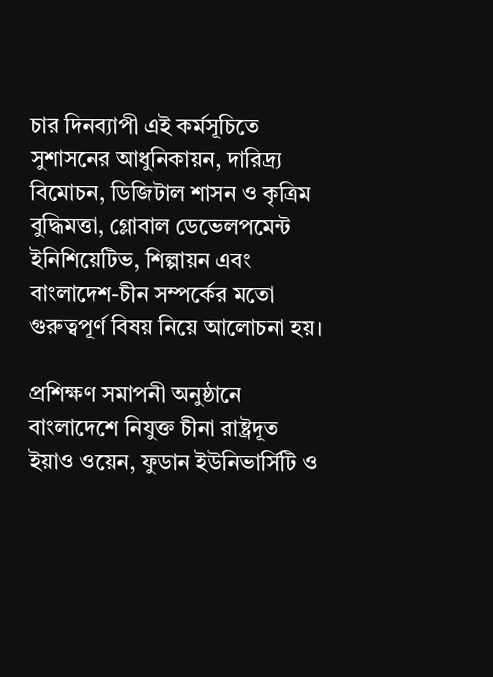চার দিনব্যাপী এই কর্মসূচিতে সুশাসনের আধুনিকায়ন, দারিদ্র্য বিমোচন, ডিজিটাল শাসন ও কৃত্রিম বুদ্ধিমত্তা, গ্লোবাল ডেভেলপমেন্ট ইনিশিয়েটিভ, শিল্পায়ন এবং বাংলাদেশ-চীন সম্পর্কের মতো গুরুত্বপূর্ণ বিষয় নিয়ে আলোচনা হয়।

প্রশিক্ষণ সমাপনী অনুষ্ঠানে বাংলাদেশে নিযুক্ত চীনা রাষ্ট্রদূত ইয়াও ওয়েন, ফুডান ইউনিভার্সিটি ও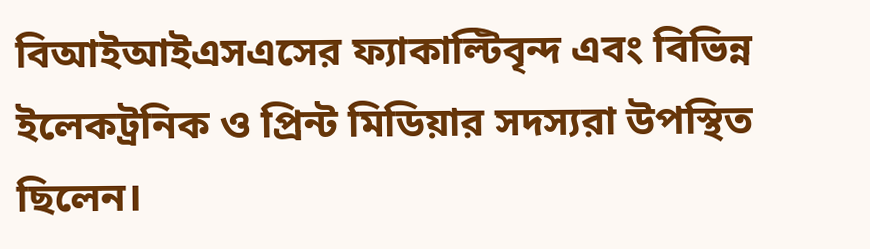বিআইআইএসএসের ফ্যাকাল্টিবৃন্দ এবং বিভিন্ন ইলেকট্রনিক ও প্রিন্ট মিডিয়ার সদস্যরা উপস্থিত ছিলেন।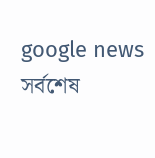google news সর্বশেষ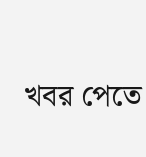খবর পেতে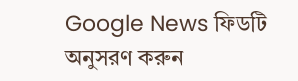Google News ফিডটি অনুসরণ করুন